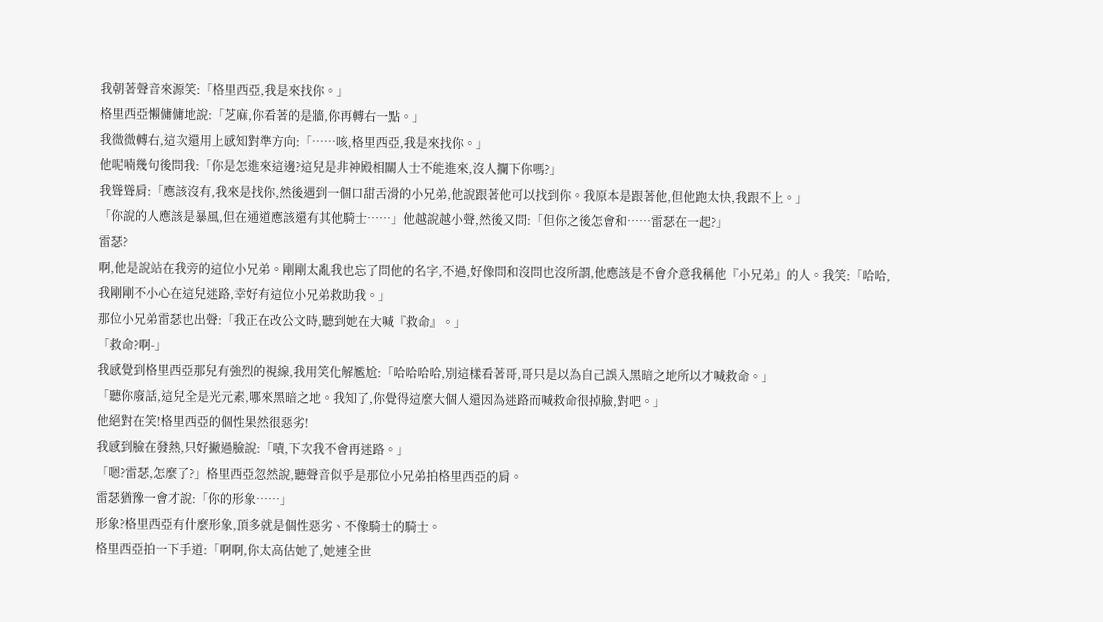我朝著聲音來源笑:「格里西亞,我是來找你。」
格里西亞懶傭傭地說:「芝麻,你看著的是牆,你再轉右一點。」
我微微轉右,這次還用上感知對準方向:「……咳,格里西亞,我是來找你。」
他呢喃幾句後問我:「你是怎進來這邊?這兒是非神殿相關人士不能進來,沒人攔下你嗎?」
我聳聳肩:「應該沒有,我來是找你,然後遇到一個口甜舌滑的小兄弟,他說跟著他可以找到你。我原本是跟著他,但他跑太快,我跟不上。」
「你說的人應該是暴風,但在通道應該還有其他騎士……」他越說越小聲,然後又問:「但你之後怎會和……雷瑟在一起?」
雷瑟?
啊,他是說站在我旁的這位小兄弟。剛剛太亂我也忘了問他的名字,不過,好像問和沒問也沒所謂,他應該是不會介意我稱他『小兄弟』的人。我笑:「哈哈,我剛剛不小心在這兒迷路,幸好有這位小兄弟救助我。」
那位小兄弟雷瑟也出聲:「我正在改公文時,聽到她在大喊『救命』。」
「救命?啊-」
我感覺到格里西亞那兒有強烈的視線,我用笑化解尷尬:「哈哈哈哈,別這樣看著哥,哥只是以為自己誤入黑暗之地所以才喊救命。」
「聽你廢話,這兒全是光元素,哪來黑暗之地。我知了,你覺得這麼大個人還因為迷路而喊救命很掉臉,對吧。」
他絕對在笑!格里西亞的個性果然很惡劣!
我感到臉在發熱,只好撇過臉說:「嘖,下次我不會再迷路。」
「嗯?雷瑟,怎麼了?」格里西亞忽然說,聽聲音似乎是那位小兄弟拍格里西亞的肩。
雷瑟猶豫一會才說:「你的形象……」
形象?格里西亞有什麼形象,頂多就是個性惡劣、不像騎士的騎士。
格里西亞拍一下手道:「啊啊,你太高估她了,她連全世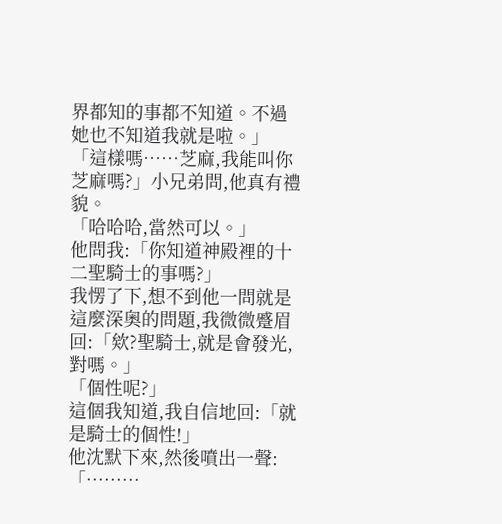界都知的事都不知道。不過她也不知道我就是啦。」
「這樣嗎……芝麻,我能叫你芝麻嗎?」小兄弟問,他真有禮貌。
「哈哈哈,當然可以。」
他問我:「你知道神殿裡的十二聖騎士的事嗎?」
我愣了下,想不到他一問就是這麼深奧的問題,我微微蹙眉回:「欸?聖騎士,就是會發光,對嗎。」
「個性呢?」
這個我知道,我自信地回:「就是騎士的個性!」
他沈默下來,然後噴出一聲:「………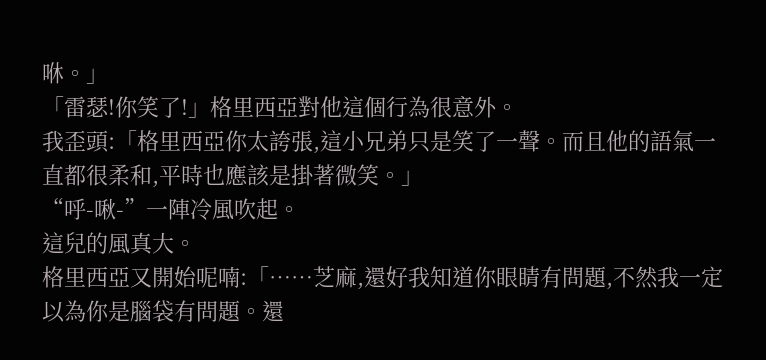咻。」
「雷瑟!你笑了!」格里西亞對他這個行為很意外。
我歪頭:「格里西亞你太誇張,這小兄弟只是笑了一聲。而且他的語氣一直都很柔和,平時也應該是掛著微笑。」
“呼-啾-”一陣冷風吹起。
這兒的風真大。
格里西亞又開始呢喃:「……芝麻,還好我知道你眼睛有問題,不然我一定以為你是腦袋有問題。還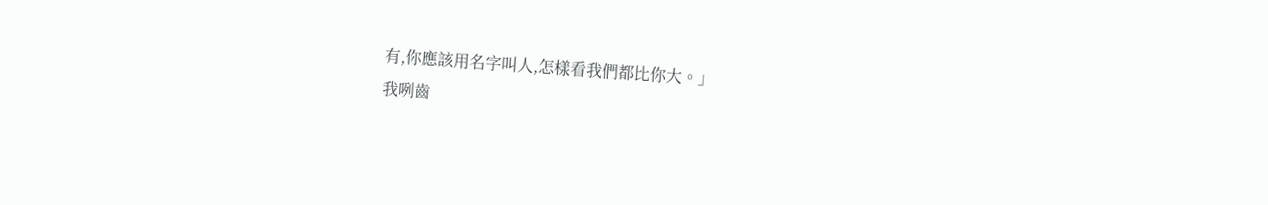有,你應該用名字叫人,怎樣看我們都比你大。」
我咧齒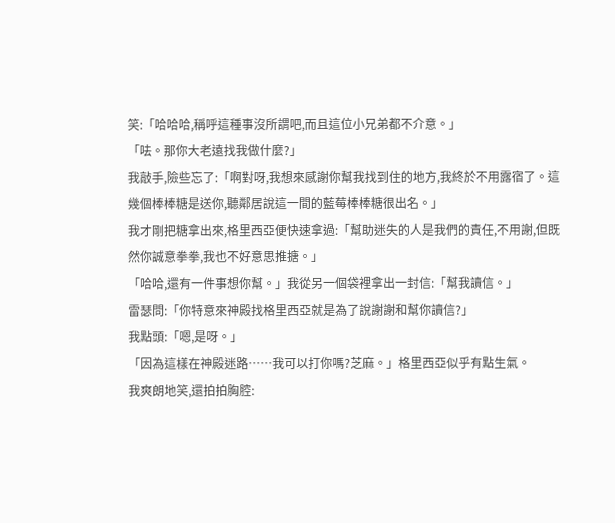笑:「哈哈哈,稱呼這種事沒所謂吧,而且這位小兄弟都不介意。」
「呿。那你大老遠找我做什麼?」
我敲手,險些忘了:「啊對呀,我想來感謝你幫我找到住的地方,我終於不用露宿了。這幾個棒棒糖是送你,聽鄰居說這一間的藍莓棒棒糖很出名。」
我才剛把糖拿出來,格里西亞便快速拿過:「幫助迷失的人是我們的責任,不用謝,但既然你誠意拳拳,我也不好意思推搪。」
「哈哈,還有一件事想你幫。」我從另一個袋裡拿出一封信:「幫我讀信。」
雷瑟問:「你特意來神殿找格里西亞就是為了說謝謝和幫你讀信?」
我點頭:「嗯,是呀。」
「因為這樣在神殿迷路……我可以打你嗎?芝麻。」格里西亞似乎有點生氣。
我爽朗地笑,還拍拍胸腔: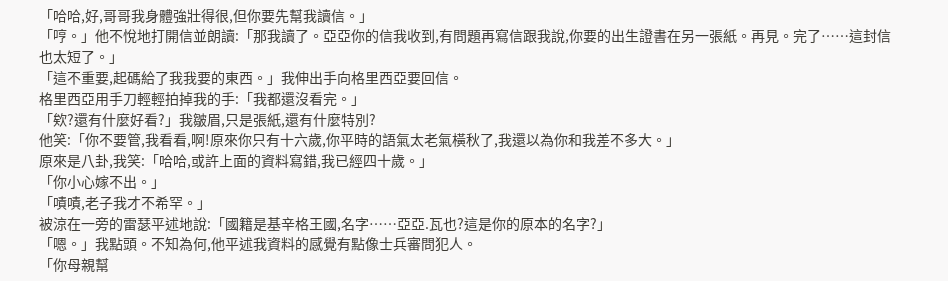「哈哈,好,哥哥我身體強壯得很,但你要先幫我讀信。」
「哼。」他不悅地打開信並朗讀:「那我讀了。亞亞你的信我收到,有問題再寫信跟我說,你要的出生證書在另一張紙。再見。完了……這封信也太短了。」
「這不重要,起碼給了我我要的東西。」我伸出手向格里西亞要回信。
格里西亞用手刀輕輕拍掉我的手:「我都還沒看完。」
「欸?還有什麼好看?」我皺眉,只是張紙,還有什麼特別?
他笑:「你不要管,我看看,啊!原來你只有十六歲,你平時的語氣太老氣橫秋了,我還以為你和我差不多大。」
原來是八卦,我笑:「哈哈,或許上面的資料寫錯,我已經四十歲。」
「你小心嫁不出。」
「嘖嘖,老子我才不希罕。」
被涼在一旁的雷瑟平述地說:「國籍是基辛格王國,名字……亞亞.瓦也?這是你的原本的名字?」
「嗯。」我點頭。不知為何,他平述我資料的感覺有點像士兵審問犯人。
「你母親幫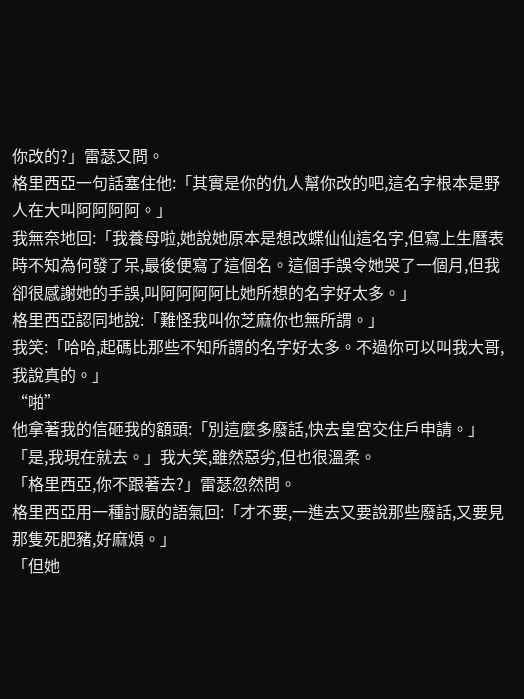你改的?」雷瑟又問。
格里西亞一句話塞住他:「其實是你的仇人幫你改的吧,這名字根本是野人在大叫阿阿阿阿。」
我無奈地回:「我養母啦,她說她原本是想改蝶仙仙這名字,但寫上生曆表時不知為何發了呆,最後便寫了這個名。這個手誤令她哭了一個月,但我卻很感謝她的手誤,叫阿阿阿阿比她所想的名字好太多。」
格里西亞認同地說:「難怪我叫你芝麻你也無所謂。」
我笑:「哈哈,起碼比那些不知所謂的名字好太多。不過你可以叫我大哥,我說真的。」
“啪”
他拿著我的信砸我的額頭:「別這麼多廢話,快去皇宮交住戶申請。」
「是,我現在就去。」我大笑,雖然惡劣,但也很溫柔。
「格里西亞,你不跟著去?」雷瑟忽然問。
格里西亞用一種討厭的語氣回:「才不要,一進去又要說那些廢話,又要見那隻死肥豬,好麻煩。」
「但她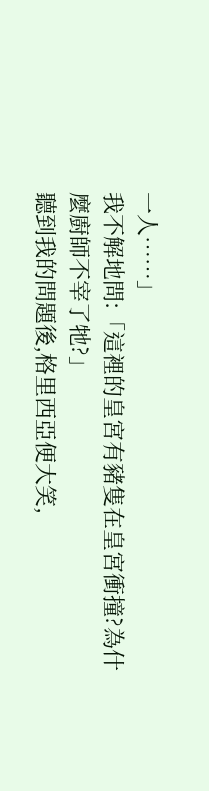一人……」
我不解地問:「這裡的皇宮有豬隻在皇宮衝撞?為什麼廚師不宰了牠?」
聽到我的問題後,格里西亞便大笑,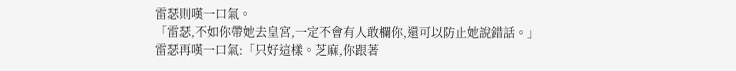雷瑟則嘆一口氣。
「雷瑟,不如你帶她去皇宮,一定不會有人敢欄你,還可以防止她說錯話。」
雷瑟再嘆一口氣:「只好這樣。芝麻,你跟著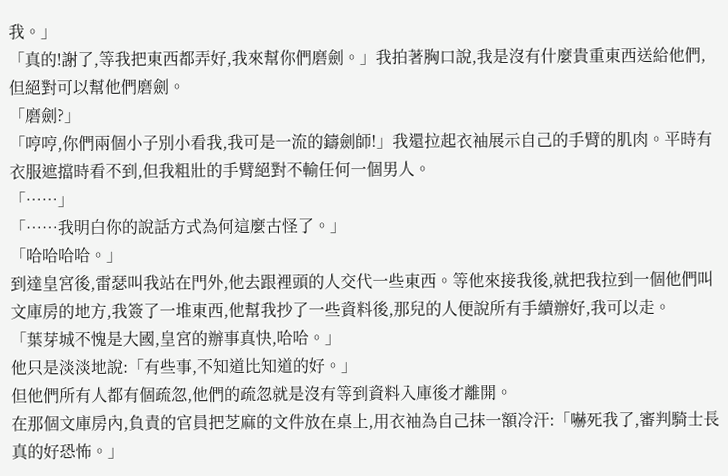我。」
「真的!謝了,等我把東西都弄好,我來幫你們磨劍。」我拍著胸口說,我是沒有什麼貴重東西送給他們,但絕對可以幫他們磨劍。
「磨劍?」
「哼哼,你們兩個小子別小看我,我可是一流的鑄劍師!」我還拉起衣袖展示自己的手臂的肌肉。平時有衣服遮擋時看不到,但我粗壯的手臂絕對不輸任何一個男人。
「……」
「……我明白你的說話方式為何這麼古怪了。」
「哈哈哈哈。」
到達皇宮後,雷瑟叫我站在門外,他去跟裡頭的人交代一些東西。等他來接我後,就把我拉到一個他們叫文庫房的地方,我簽了一堆東西,他幫我抄了一些資料後,那兒的人便說所有手續辦好,我可以走。
「葉芽城不愧是大國,皇宮的辦事真快,哈哈。」
他只是淡淡地說:「有些事,不知道比知道的好。」
但他們所有人都有個疏忽,他們的疏忽就是沒有等到資料入庫後才離開。
在那個文庫房內,負責的官員把芝麻的文件放在桌上,用衣袖為自己抹一額冷汗:「嚇死我了,審判騎士長真的好恐怖。」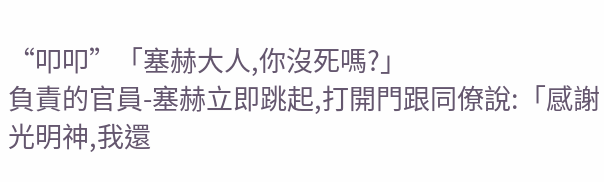“叩叩”「塞赫大人,你沒死嗎?」
負責的官員-塞赫立即跳起,打開門跟同僚說:「感謝光明神,我還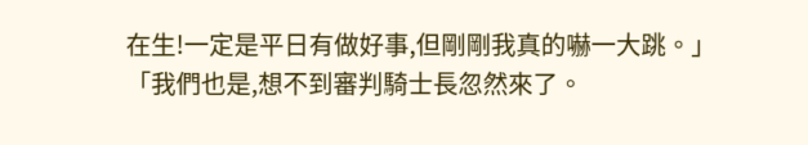在生!一定是平日有做好事,但剛剛我真的嚇一大跳。」
「我們也是,想不到審判騎士長忽然來了。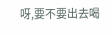呀,要不要出去喝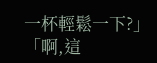一杯輕鬆一下?」
「啊,這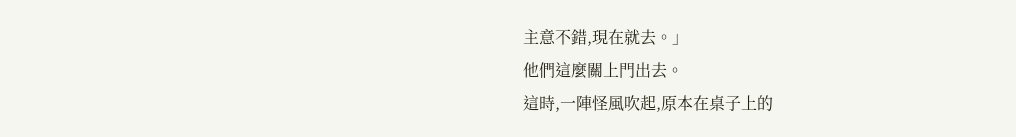主意不錯,現在就去。」
他們這麼關上門出去。
這時,一陣怪風吹起,原本在桌子上的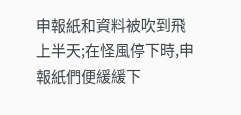申報紙和資料被吹到飛上半天;在怪風停下時,申報紙們便緩緩下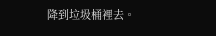降到垃圾桶裡去。